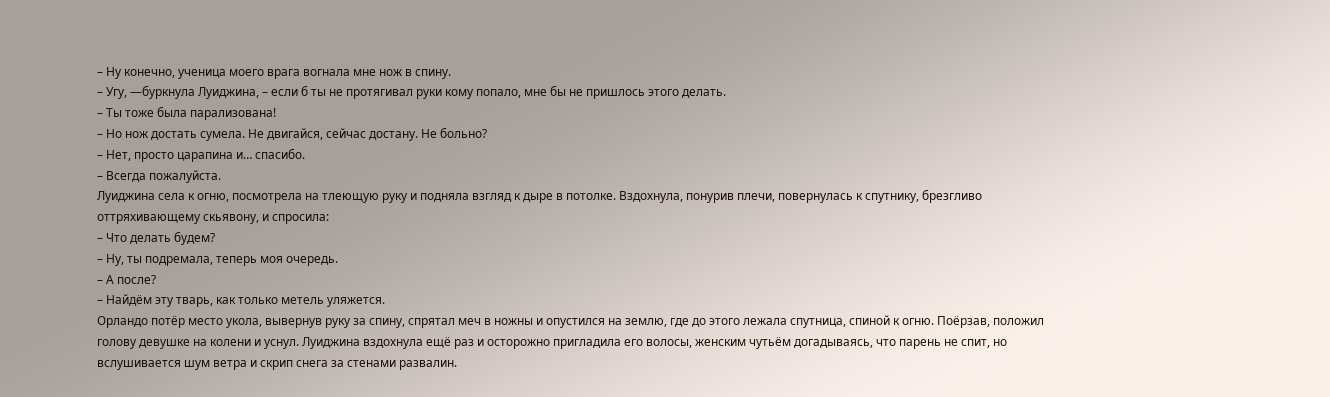– Ну конечно, ученица моего врага вогнала мне нож в спину.
– Угу, —буркнула Луиджина, – если б ты не протягивал руки кому попало, мне бы не пришлось этого делать.
– Ты тоже была парализована!
– Но нож достать сумела. Не двигайся, сейчас достану. Не больно?
– Нет, просто царапина и… спасибо.
– Всегда пожалуйста.
Луиджина села к огню, посмотрела на тлеющую руку и подняла взгляд к дыре в потолке. Вздохнула, понурив плечи, повернулась к спутнику, брезгливо оттряхивающему скьявону, и спросила:
– Что делать будем?
– Ну, ты подремала, теперь моя очередь.
– А после?
– Найдём эту тварь, как только метель уляжется.
Орландо потёр место укола, вывернув руку за спину, спрятал меч в ножны и опустился на землю, где до этого лежала спутница, спиной к огню. Поёрзав, положил голову девушке на колени и уснул. Луиджина вздохнула ещё раз и осторожно пригладила его волосы, женским чутьём догадываясь, что парень не спит, но вслушивается шум ветра и скрип снега за стенами развалин.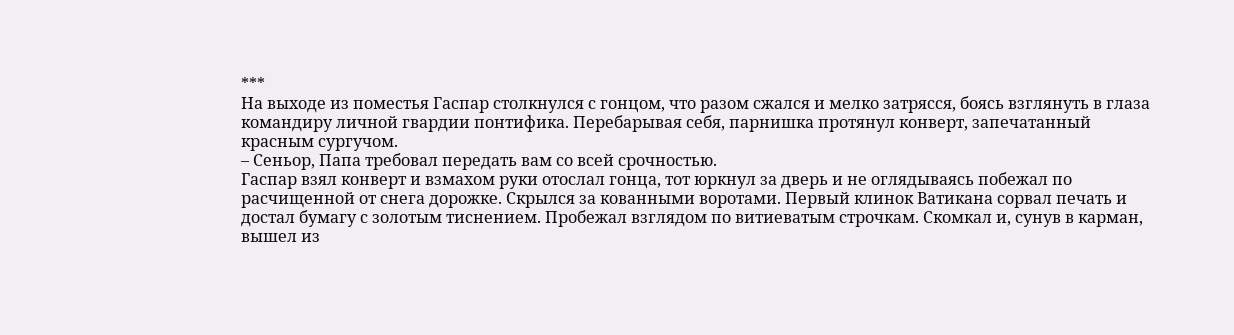***
На выходе из поместья Гаспар столкнулся с гонцом, что разом сжался и мелко затрясся, боясь взглянуть в глаза командиру личной гвардии понтифика. Перебарывая себя, парнишка протянул конверт, запечатанный красным сургучом.
– Сеньор, Папа требовал передать вам со всей срочностью.
Гаспар взял конверт и взмахом руки отослал гонца, тот юркнул за дверь и не оглядываясь побежал по расчищенной от снега дорожке. Скрылся за кованными воротами. Первый клинок Ватикана сорвал печать и достал бумагу с золотым тиснением. Пробежал взглядом по витиеватым строчкам. Скомкал и, сунув в карман, вышел из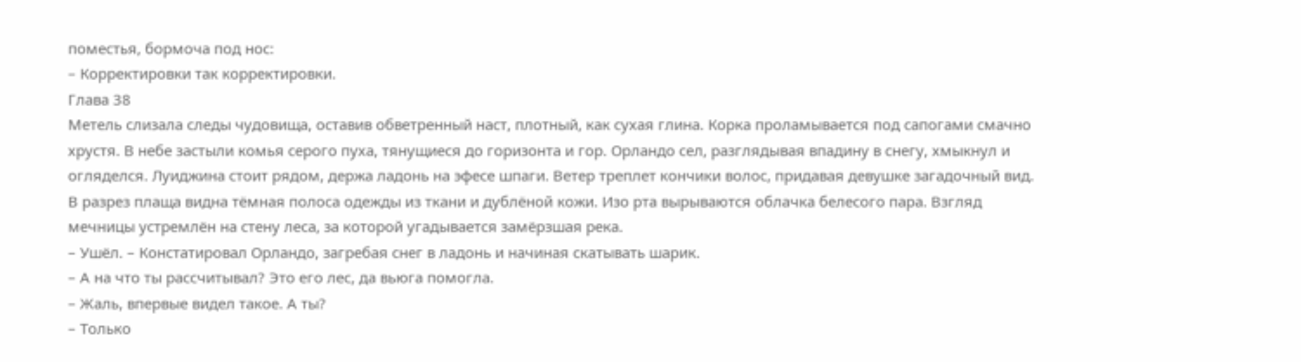поместья, бормоча под нос:
– Корректировки так корректировки.
Глава 38
Метель слизала следы чудовища, оставив обветренный наст, плотный, как сухая глина. Корка проламывается под сапогами смачно хрустя. В небе застыли комья серого пуха, тянущиеся до горизонта и гор. Орландо сел, разглядывая впадину в снегу, хмыкнул и огляделся. Луиджина стоит рядом, держа ладонь на эфесе шпаги. Ветер треплет кончики волос, придавая девушке загадочный вид. В разрез плаща видна тёмная полоса одежды из ткани и дублёной кожи. Изо рта вырываются облачка белесого пара. Взгляд мечницы устремлён на стену леса, за которой угадывается замёрзшая река.
– Ушёл. – Констатировал Орландо, загребая снег в ладонь и начиная скатывать шарик.
– А на что ты рассчитывал? Это его лес, да вьюга помогла.
– Жаль, впервые видел такое. А ты?
– Только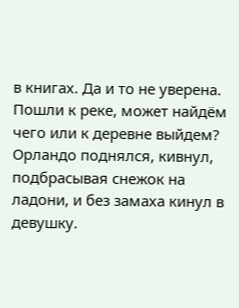в книгах. Да и то не уверена. Пошли к реке, может найдём чего или к деревне выйдем?
Орландо поднялся, кивнул, подбрасывая снежок на ладони, и без замаха кинул в девушку.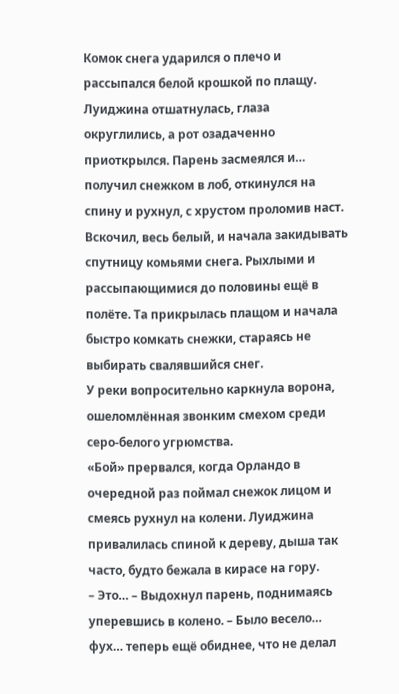Комок снега ударился о плечо и рассыпался белой крошкой по плащу. Луиджина отшатнулась, глаза округлились, а рот озадаченно приоткрылся. Парень засмеялся и… получил снежком в лоб, откинулся на спину и рухнул, с хрустом проломив наст.
Вскочил, весь белый, и начала закидывать спутницу комьями снега. Рыхлыми и рассыпающимися до половины ещё в полёте. Та прикрылась плащом и начала быстро комкать снежки, стараясь не выбирать свалявшийся снег.
У реки вопросительно каркнула ворона, ошеломлённая звонким смехом среди серо-белого угрюмства.
«Бой» прервался, когда Орландо в очередной раз поймал снежок лицом и смеясь рухнул на колени. Луиджина привалилась спиной к дереву, дыша так часто, будто бежала в кирасе на гору.
– Это… – Выдохнул парень, поднимаясь уперевшись в колено. – Было весело… фух… теперь ещё обиднее, что не делал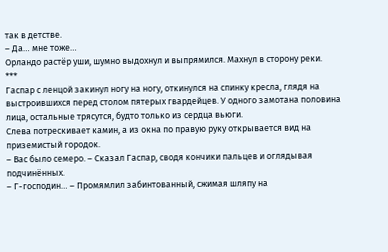так в детстве.
– Да… мне тоже…
Орландо растёр уши, шумно выдохнул и выпрямился. Махнул в сторону реки.
***
Гаспар с ленцой закинул ногу на ногу, откинулся на спинку кресла, глядя на выстроившихся перед столом пятерых гвардейцев. У одного замотана половина лица, остальные трясутся, будто только из сердца вьюги.
Слева потрескивает камин, а из окна по правую руку открывается вид на приземистый городок.
– Вас было семеро. – Сказал Гаспар, сводя кончики пальцев и оглядывая подчинённых.
– Г-господин… – Промямлил забинтованный, сжимая шляпу на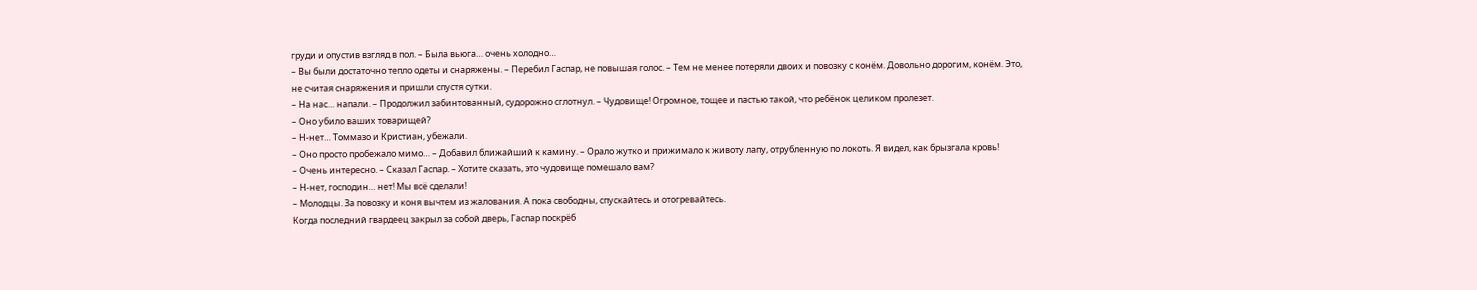груди и опустив взгляд в пол. – Была вьюга… очень холодно…
– Вы были достаточно тепло одеты и снаряжены. – Перебил Гаспар, не повышая голос. – Тем не менее потеряли двоих и повозку с конём. Довольно дорогим, конём. Это, не считая снаряжения и пришли спустя сутки.
– На нас… напали. – Продолжил забинтованный, судорожно сглотнул. – Чудовище! Огромное, тощее и пастью такой, что ребёнок целиком пролезет.
– Оно убило ваших товарищей?
– Н-нет… Томмазо и Кристиан, убежали.
– Оно просто пробежало мимо… – Добавил ближайший к камину. – Орало жутко и прижимало к животу лапу, отрубленную по локоть. Я видел, как брызгала кровь!
– Очень интересно. – Сказал Гаспар. – Хотите сказать, это чудовище помешало вам?
– Н-нет, господин… нет! Мы всё сделали!
– Молодцы. За повозку и коня вычтем из жалования. А пока свободны, спускайтесь и отогревайтесь.
Когда последний гвардеец закрыл за собой дверь, Гаспар поскрёб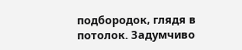подбородок, глядя в потолок. Задумчиво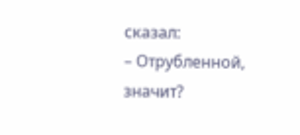сказал:
– Отрубленной, значит?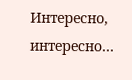Интересно, интересно…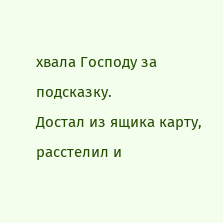хвала Господу за подсказку.
Достал из ящика карту, расстелил и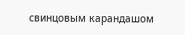свинцовым карандашом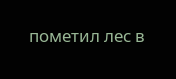пометил лес в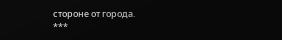стороне от города.
***